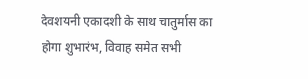देवशयनी एकादशी के साथ चातुर्मास का होगा शुभारंभ, विवाह समेत सभी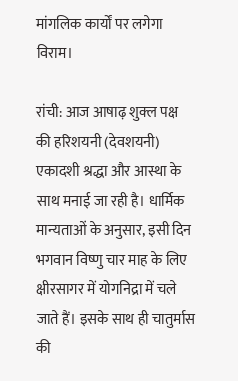मांगलिक कार्यों पर लगेगा विराम।

रांची: आज आषाढ़ शुक्ल पक्ष की हरिशयनी (देवशयनी) एकादशी श्रद्धा और आस्था के साथ मनाई जा रही है। धार्मिक मान्यताओं के अनुसार, इसी दिन भगवान विष्णु चार माह के लिए क्षीरसागर में योगनिद्रा में चले जाते हैं। इसके साथ ही चातुर्मास की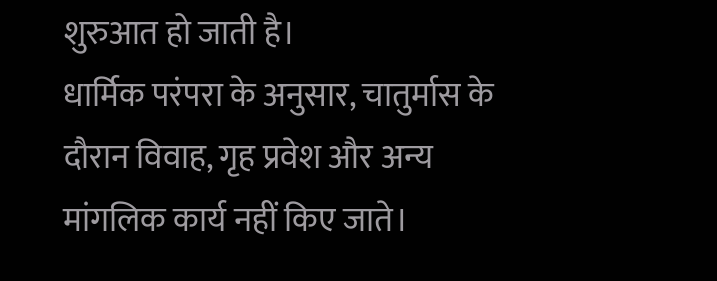शुरुआत हो जाती है।
धार्मिक परंपरा के अनुसार, चातुर्मास के दौरान विवाह, गृह प्रवेश और अन्य मांगलिक कार्य नहीं किए जाते।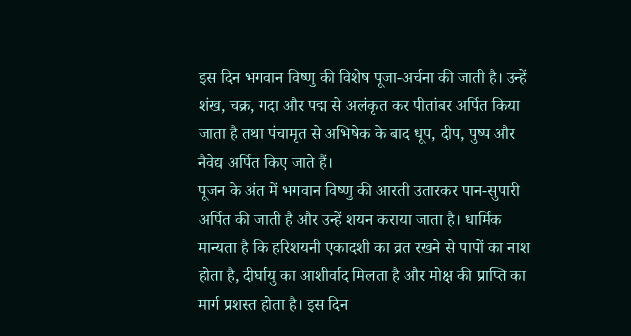इस दिन भगवान विष्णु की विशेष पूजा-अर्चना की जाती है। उन्हें शंख, चक्र, गदा और पद्म से अलंकृत कर पीतांबर अर्पित किया जाता है तथा पंचामृत से अभिषेक के बाद धूप, दीप, पुष्प और नैवेद्य अर्पित किए जाते हैं।
पूजन के अंत में भगवान विष्णु की आरती उतारकर पान-सुपारी अर्पित की जाती है और उन्हें शयन कराया जाता है। धार्मिक मान्यता है कि हरिशयनी एकादशी का व्रत रखने से पापों का नाश होता है, दीर्घायु का आशीर्वाद मिलता है और मोक्ष की प्राप्ति का मार्ग प्रशस्त होता है। इस दिन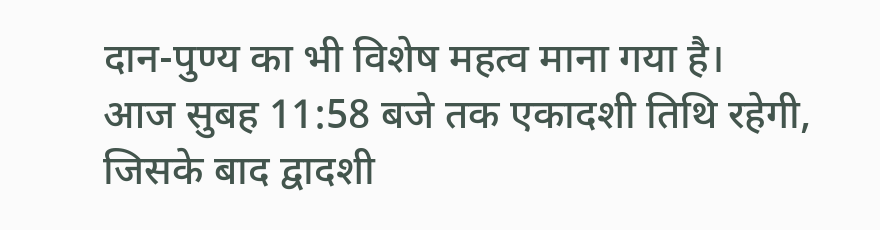दान-पुण्य का भी विशेष महत्व माना गया है।
आज सुबह 11:58 बजे तक एकादशी तिथि रहेगी, जिसके बाद द्वादशी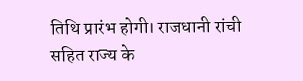तिथि प्रारंभ होगी। राजधानी रांची सहित राज्य के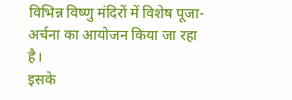विभिन्न विष्णु मंदिरों में विशेष पूजा-अर्चना का आयोजन किया जा रहा है।
इसके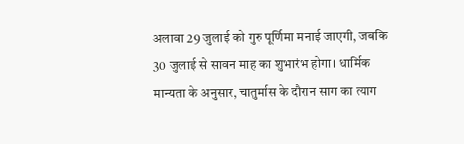अलावा 29 जुलाई को गुरु पूर्णिमा मनाई जाएगी, जबकि 30 जुलाई से सावन माह का शुभारंभ होगा। धार्मिक मान्यता के अनुसार, चातुर्मास के दौरान साग का त्याग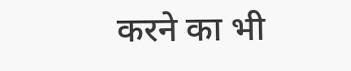करने का भी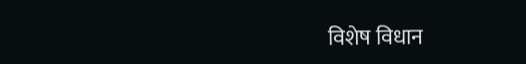विशेष विधान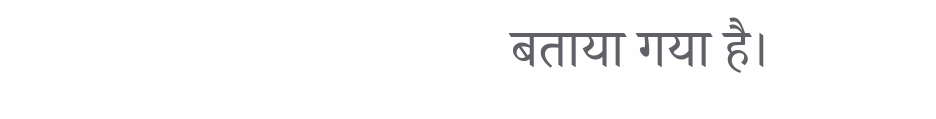बताया गया है।